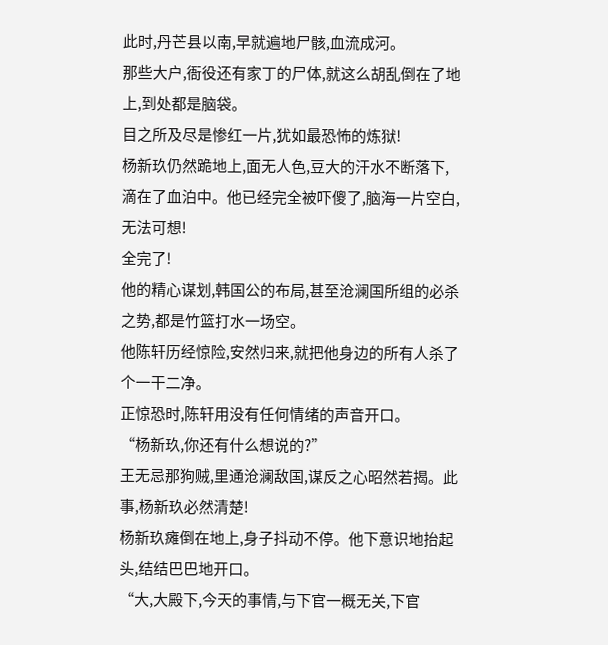此时,丹芒县以南,早就遍地尸骸,血流成河。
那些大户,衙役还有家丁的尸体,就这么胡乱倒在了地上,到处都是脑袋。
目之所及尽是惨红一片,犹如最恐怖的炼狱!
杨新玖仍然跪地上,面无人色,豆大的汗水不断落下,滴在了血泊中。他已经完全被吓傻了,脑海一片空白,无法可想!
全完了!
他的精心谋划,韩国公的布局,甚至沧澜国所组的必杀之势,都是竹篮打水一场空。
他陈轩历经惊险,安然归来,就把他身边的所有人杀了个一干二净。
正惊恐时,陈轩用没有任何情绪的声音开口。
“杨新玖,你还有什么想说的?”
王无忌那狗贼,里通沧澜敌国,谋反之心昭然若揭。此事,杨新玖必然清楚!
杨新玖瘫倒在地上,身子抖动不停。他下意识地抬起头,结结巴巴地开口。
“大,大殿下,今天的事情,与下官一概无关,下官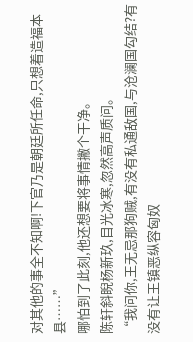对其他的事全不知啊!下官乃是朝廷所任命,只想着造福本县……”
哪怕到了此刻,他还想要将事情撇个干净。
陈轩斜睨杨新玖,目光冰寒,忽然高声质问。
“我问你,王无忌那狗贼,有没有私通敌国,与沧澜国勾结?有没有让王镇恶纵容匈奴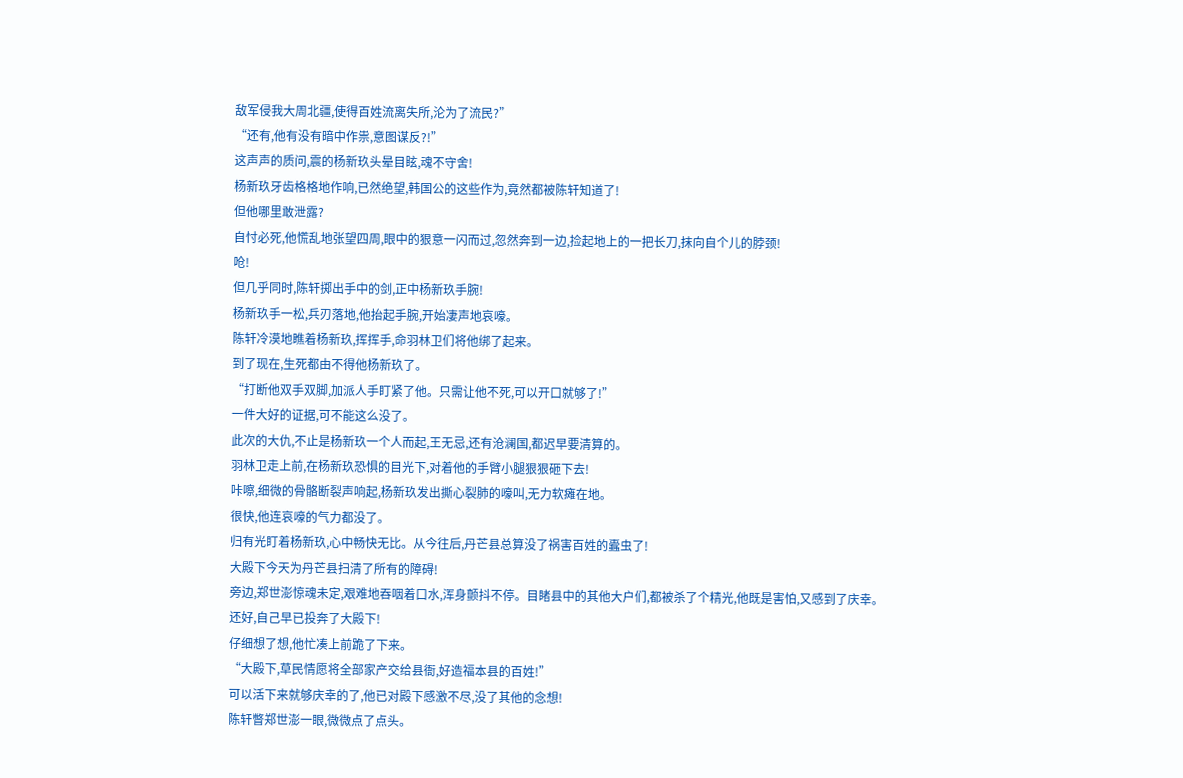敌军侵我大周北疆,使得百姓流离失所,沦为了流民?”
“还有,他有没有暗中作祟,意图谋反?!”
这声声的质问,震的杨新玖头晕目眩,魂不守舍!
杨新玖牙齿格格地作响,已然绝望,韩国公的这些作为,竟然都被陈轩知道了!
但他哪里敢泄露?
自忖必死,他慌乱地张望四周,眼中的狠意一闪而过,忽然奔到一边,捡起地上的一把长刀,抹向自个儿的脖颈!
呛!
但几乎同时,陈轩掷出手中的剑,正中杨新玖手腕!
杨新玖手一松,兵刃落地,他抬起手腕,开始凄声地哀嚎。
陈轩冷漠地瞧着杨新玖,挥挥手,命羽林卫们将他绑了起来。
到了现在,生死都由不得他杨新玖了。
“打断他双手双脚,加派人手盯紧了他。只需让他不死,可以开口就够了!”
一件大好的证据,可不能这么没了。
此次的大仇,不止是杨新玖一个人而起,王无忌,还有沧澜国,都迟早要清算的。
羽林卫走上前,在杨新玖恐惧的目光下,对着他的手臂小腿狠狠砸下去!
咔嚓,细微的骨骼断裂声响起,杨新玖发出撕心裂肺的嚎叫,无力软瘫在地。
很快,他连哀嚎的气力都没了。
归有光盯着杨新玖,心中畅快无比。从今往后,丹芒县总算没了祸害百姓的蠹虫了!
大殿下今天为丹芒县扫清了所有的障碍!
旁边,郑世澎惊魂未定,艰难地吞咽着口水,浑身颤抖不停。目睹县中的其他大户们,都被杀了个精光,他既是害怕,又感到了庆幸。
还好,自己早已投奔了大殿下!
仔细想了想,他忙凑上前跪了下来。
“大殿下,草民情愿将全部家产交给县衙,好造福本县的百姓!”
可以活下来就够庆幸的了,他已对殿下感激不尽,没了其他的念想!
陈轩瞥郑世澎一眼,微微点了点头。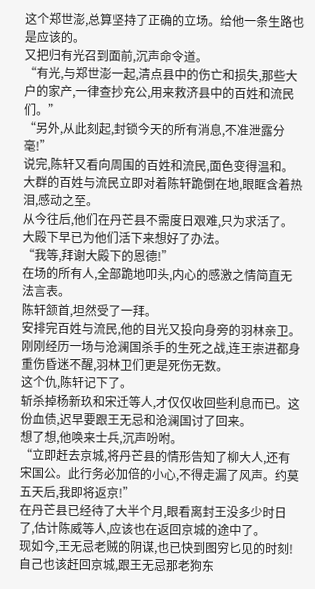这个郑世澎,总算坚持了正确的立场。给他一条生路也是应该的。
又把归有光召到面前,沉声命令道。
“有光,与郑世澎一起,清点县中的伤亡和损失,那些大户的家产,一律查抄充公,用来救济县中的百姓和流民们。”
“另外,从此刻起,封锁今天的所有消息,不准泄露分毫!”
说完,陈轩又看向周围的百姓和流民,面色变得温和。
大群的百姓与流民立即对着陈轩跪倒在地,眼眶含着热泪,感动之至。
从今往后,他们在丹芒县不需度日艰难,只为求活了。
大殿下早已为他们活下来想好了办法。
“我等,拜谢大殿下的恩德!”
在场的所有人,全部跪地叩头,内心的感激之情简直无法言表。
陈轩颔首,坦然受了一拜。
安排完百姓与流民,他的目光又投向身旁的羽林亲卫。刚刚经历一场与沧澜国杀手的生死之战,连王崇进都身重伤昏迷不醒,羽林卫们更是死伤无数。
这个仇,陈轩记下了。
斩杀掉杨新玖和宋迁等人,才仅仅收回些利息而已。这份血债,迟早要跟王无忌和沧澜国讨了回来。
想了想,他唤来士兵,沉声吩咐。
“立即赶去京城,将丹芒县的情形告知了柳大人,还有宋国公。此行务必加倍的小心,不得走漏了风声。约莫五天后,我即将返京!”
在丹芒县已经待了大半个月,眼看离封王没多少时日了,估计陈威等人,应该也在返回京城的途中了。
现如今,王无忌老贼的阴谋,也已快到图穷匕见的时刻!
自己也该赶回京城,跟王无忌那老狗东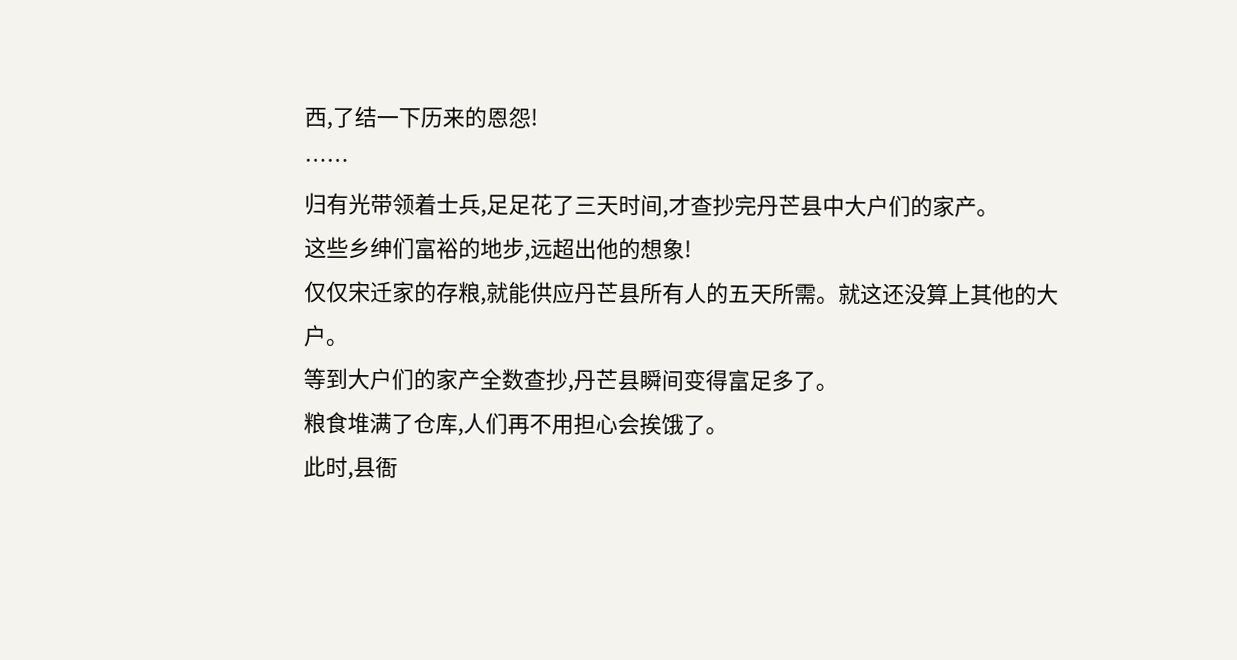西,了结一下历来的恩怨!
……
归有光带领着士兵,足足花了三天时间,才查抄完丹芒县中大户们的家产。
这些乡绅们富裕的地步,远超出他的想象!
仅仅宋迁家的存粮,就能供应丹芒县所有人的五天所需。就这还没算上其他的大户。
等到大户们的家产全数查抄,丹芒县瞬间变得富足多了。
粮食堆满了仓库,人们再不用担心会挨饿了。
此时,县衙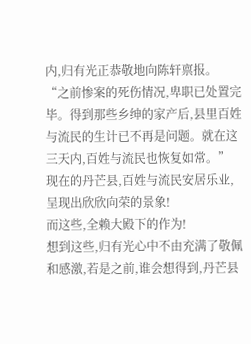内,归有光正恭敬地向陈轩禀报。
“之前惨案的死伤情况,卑职已处置完毕。得到那些乡绅的家产后,县里百姓与流民的生计已不再是问题。就在这三天内,百姓与流民也恢复如常。”
现在的丹芒县,百姓与流民安居乐业,呈现出欣欣向荣的景象!
而这些,全赖大殿下的作为!
想到这些,归有光心中不由充满了敬佩和感激,若是之前,谁会想得到,丹芒县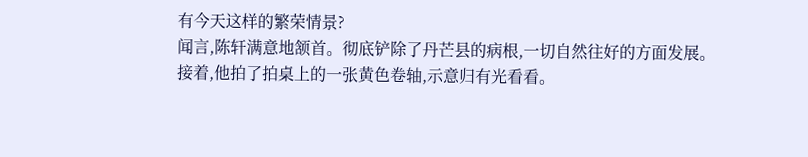有今天这样的繁荣情景?
闻言,陈轩满意地颔首。彻底铲除了丹芒县的病根,一切自然往好的方面发展。
接着,他拍了拍桌上的一张黄色卷轴,示意归有光看看。